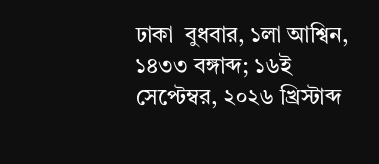ঢাকা  বুধবার, ১লা আশ্বিন, ১৪৩৩ বঙ্গাব্দ; ১৬ই সেপ্টেম্বর, ২০২৬ খ্রিস্টাব্দ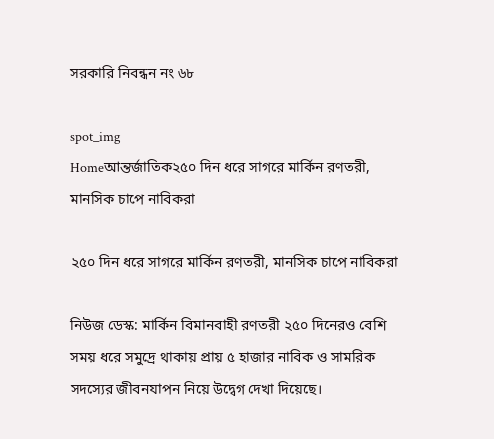সরকারি নিবন্ধন নং ৬৮

spot_img
Homeআন্তর্জাতিক২৫০ দিন ধরে সাগরে মার্কিন রণতরী, মানসিক চাপে নাবিকরা

২৫০ দিন ধরে সাগরে মার্কিন রণতরী, মানসিক চাপে নাবিকরা

নিউজ ডেস্ক: মার্কিন বিমানবাহী রণতরী ২৫০ দিনেরও বেশি সময় ধরে সমুদ্রে থাকায় প্রায় ৫ হাজার নাবিক ও সামরিক সদস্যের জীবনযাপন নিয়ে উদ্বেগ দেখা দিয়েছে।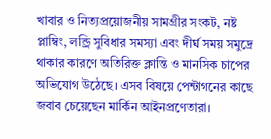খাবার ও নিত্যপ্রয়োজনীয় সামগ্রীর সংকট, নষ্ট প্লাম্বিং, লন্ড্রি সুবিধার সমস্যা এবং দীর্ঘ সময় সমুদ্রে থাকার কারণে অতিরিক্ত ক্লান্তি ও মানসিক চাপের অভিযোগ উঠেছে। এসব বিষয়ে পেন্টাগনের কাছে জবাব চেয়েছেন মার্কিন আইনপ্রণেতারা।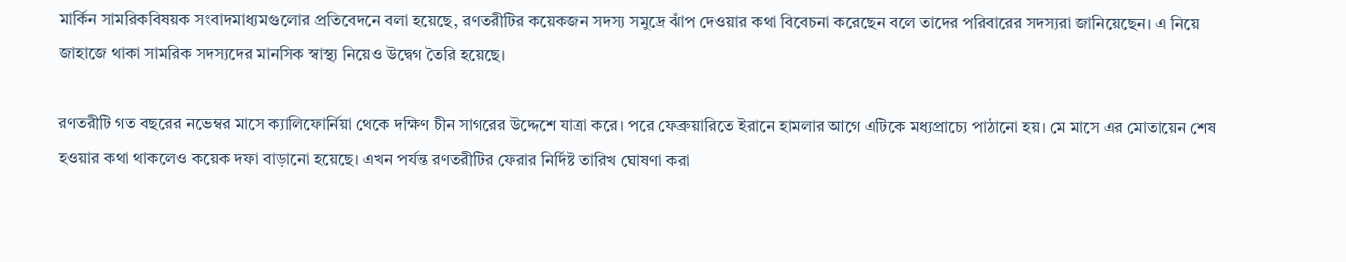মার্কিন সামরিকবিষয়ক সংবাদমাধ্যমগুলোর প্রতিবেদনে বলা হয়েছে, রণতরীটির কয়েকজন সদস্য সমুদ্রে ঝাঁপ দেওয়ার কথা বিবেচনা করেছেন বলে তাদের পরিবারের সদস্যরা জানিয়েছেন। এ নিয়ে জাহাজে থাকা সামরিক সদস্যদের মানসিক স্বাস্থ্য নিয়েও উদ্বেগ তৈরি হয়েছে।

রণতরীটি গত বছরের নভেম্বর মাসে ক্যালিফোর্নিয়া থেকে দক্ষিণ চীন সাগরের উদ্দেশে যাত্রা করে। পরে ফেব্রুয়ারিতে ইরানে হামলার আগে এটিকে মধ্যপ্রাচ্যে পাঠানো হয়। মে মাসে এর মোতায়েন শেষ হওয়ার কথা থাকলেও কয়েক দফা বাড়ানো হয়েছে। এখন পর্যন্ত রণতরীটির ফেরার নির্দিষ্ট তারিখ ঘোষণা করা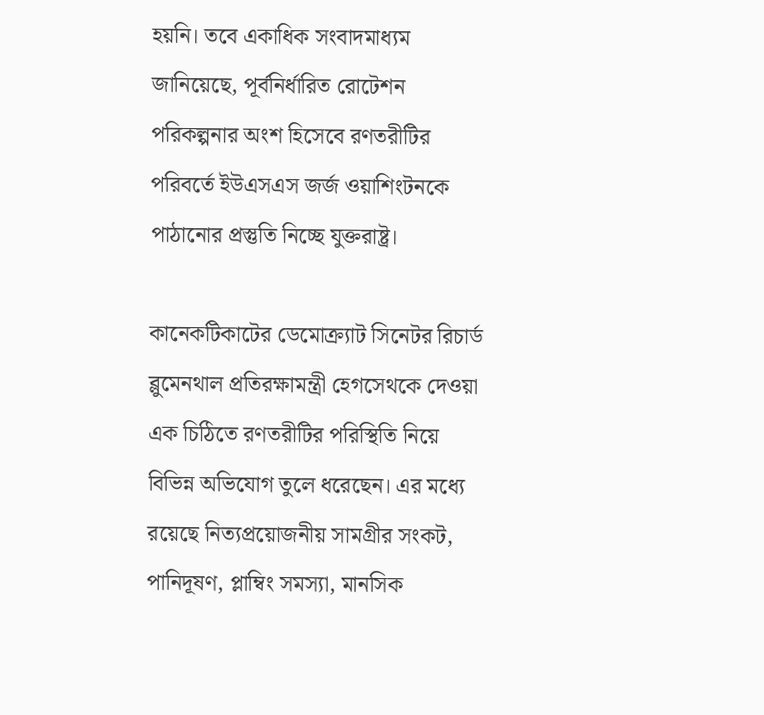হয়নি। তবে একাধিক সংবাদমাধ্যম জানিয়েছে, পূর্বনির্ধারিত রোটেশন পরিকল্পনার অংশ হিসেবে রণতরীটির পরিবর্তে ইউএসএস জর্জ ওয়াশিংটনকে পাঠানোর প্রস্তুতি নিচ্ছে যুক্তরাষ্ট্র।

কানেকটিকাটের ডেমোক্র্যাট সিনেটর রিচার্ড ব্লুমেনথাল প্রতিরক্ষামন্ত্রী হেগসেথকে দেওয়া এক চিঠিতে রণতরীটির পরিস্থিতি নিয়ে বিভিন্ন অভিযোগ তুলে ধরেছেন। এর মধ্যে রয়েছে নিত্যপ্রয়োজনীয় সামগ্রীর সংকট, পানিদূষণ, প্লাম্বিং সমস্যা, মানসিক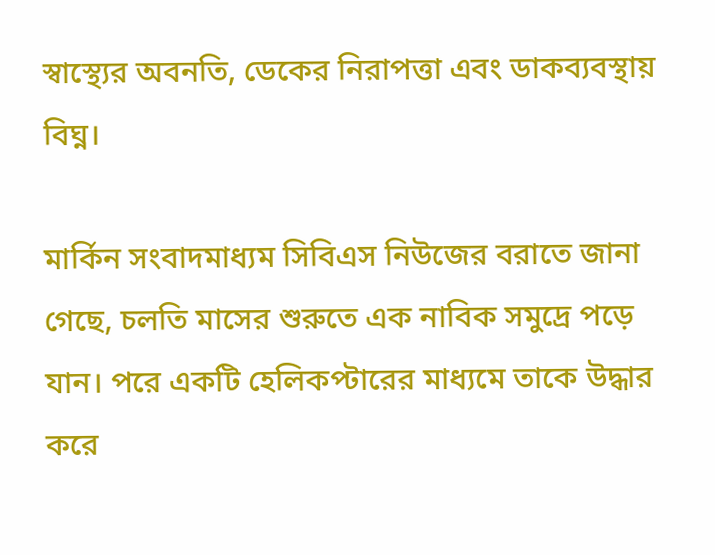স্বাস্থ্যের অবনতি, ডেকের নিরাপত্তা এবং ডাকব্যবস্থায় বিঘ্ন।

মার্কিন সংবাদমাধ্যম সিবিএস নিউজের বরাতে জানা গেছে, চলতি মাসের শুরুতে এক নাবিক সমুদ্রে পড়ে যান। পরে একটি হেলিকপ্টারের মাধ্যমে তাকে উদ্ধার করে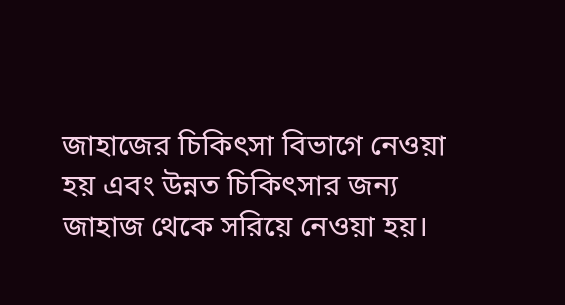জাহাজের চিকিৎসা বিভাগে নেওয়া হয় এবং উন্নত চিকিৎসার জন্য জাহাজ থেকে সরিয়ে নেওয়া হয়।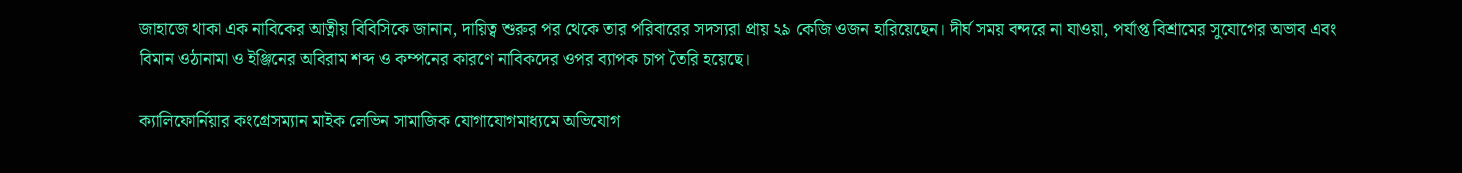জাহাজে থাকা এক নাবিকের আত্নীয় বিবিসিকে জানান, দায়িত্ব শুরুর পর থেকে তার পরিবারের সদস্যরা প্রায় ২৯ কেজি ওজন হারিয়েছেন। দীর্ঘ সময় বন্দরে না যাওয়া, পর্যাপ্ত বিশ্রামের সুযোগের অভাব এবং বিমান ওঠানামা ও ইঞ্জিনের অবিরাম শব্দ ও কম্পনের কারণে নাবিকদের ওপর ব্যাপক চাপ তৈরি হয়েছে।

ক্যালিফোর্নিয়ার কংগ্রেসম্যান মাইক লেভিন সামাজিক যোগাযোগমাধ্যমে অভিযোগ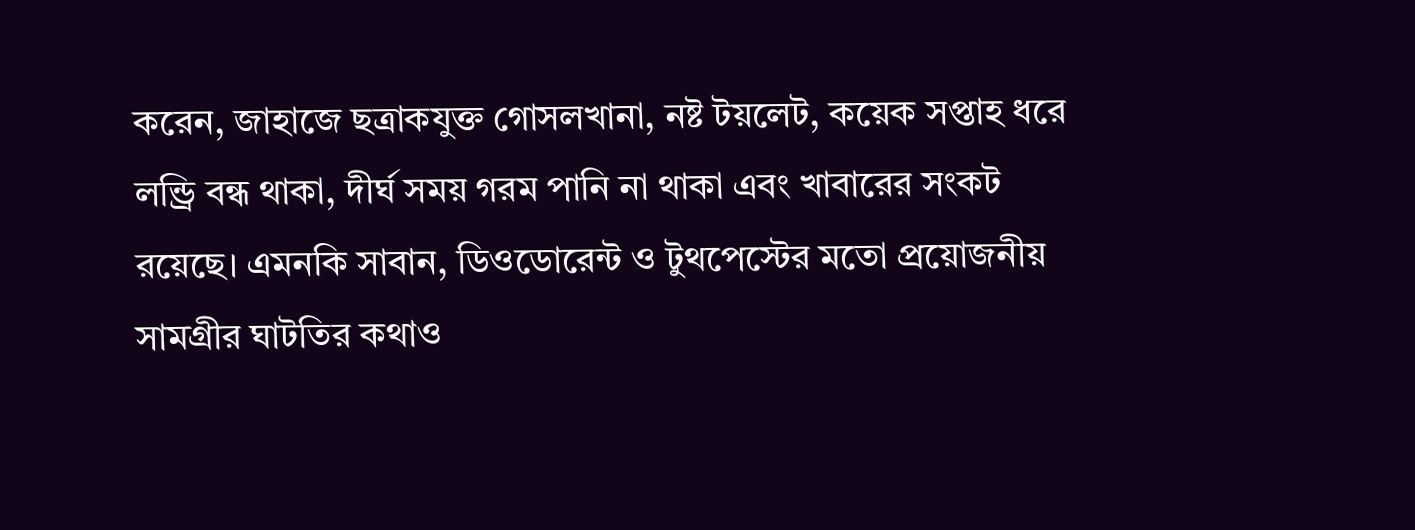করেন, জাহাজে ছত্রাকযুক্ত গোসলখানা, নষ্ট টয়লেট, কয়েক সপ্তাহ ধরে লন্ড্রি বন্ধ থাকা, দীর্ঘ সময় গরম পানি না থাকা এবং খাবারের সংকট রয়েছে। এমনকি সাবান, ডিওডোরেন্ট ও টুথপেস্টের মতো প্রয়োজনীয় সামগ্রীর ঘাটতির কথাও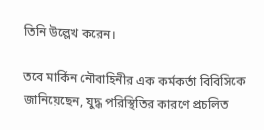তিনি উল্লেখ করেন।

তবে মার্কিন নৌবাহিনীর এক কর্মকর্তা বিবিসিকে জানিয়েছেন, যুদ্ধ পরিস্থিতির কারণে প্রচলিত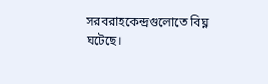সরবরাহকেন্দ্রগুলোতে বিঘ্ন ঘটেছে।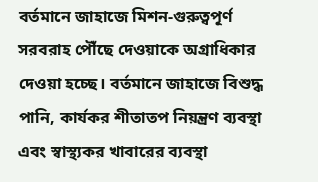বর্তমানে জাহাজে মিশন-গুরুত্বপূর্ণ সরবরাহ পৌঁছে দেওয়াকে অগ্রাধিকার দেওয়া হচ্ছে। বর্তমানে জাহাজে বিশুদ্ধ পানি, কার্যকর শীতাতপ নিয়ন্ত্রণ ব্যবস্থা এবং স্বাস্থ্যকর খাবারের ব্যবস্থা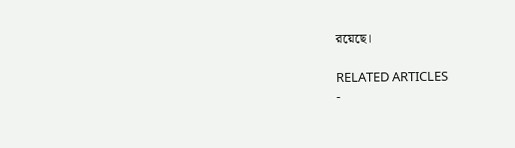রয়েছে।

RELATED ARTICLES
-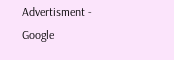Advertisment -
Google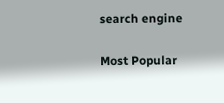search engine

Most Popular